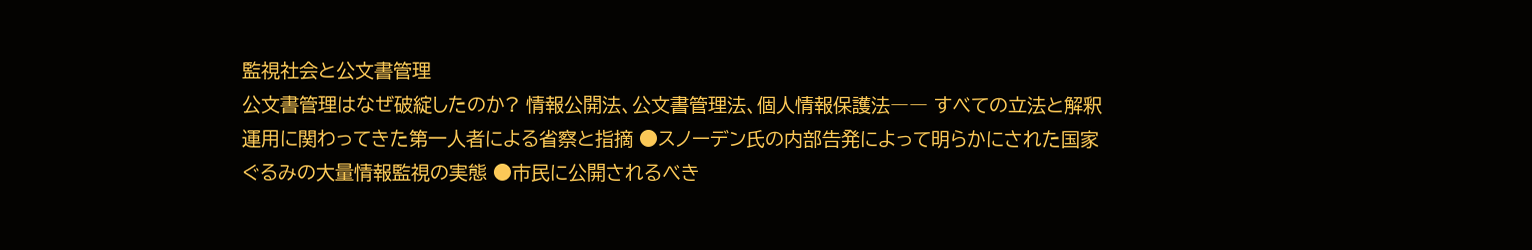監視社会と公文書管理
公文書管理はなぜ破綻したのか? 情報公開法、公文書管理法、個人情報保護法―― すべての立法と解釈運用に関わってきた第一人者による省察と指摘 ●スノーデン氏の内部告発によって明らかにされた国家ぐるみの大量情報監視の実態 ●市民に公開されるべき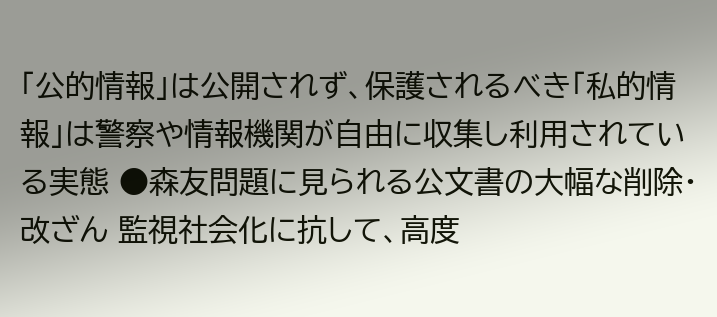「公的情報」は公開されず、保護されるべき「私的情報」は警察や情報機関が自由に収集し利用されている実態 ●森友問題に見られる公文書の大幅な削除・改ざん 監視社会化に抗して、高度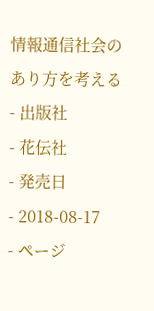情報通信社会のあり方を考える
- 出版社
- 花伝社
- 発売日
- 2018-08-17
- ページ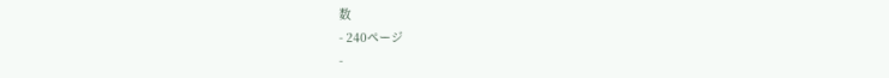数
- 240ページ
-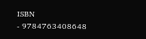ISBN
- 9784763408648